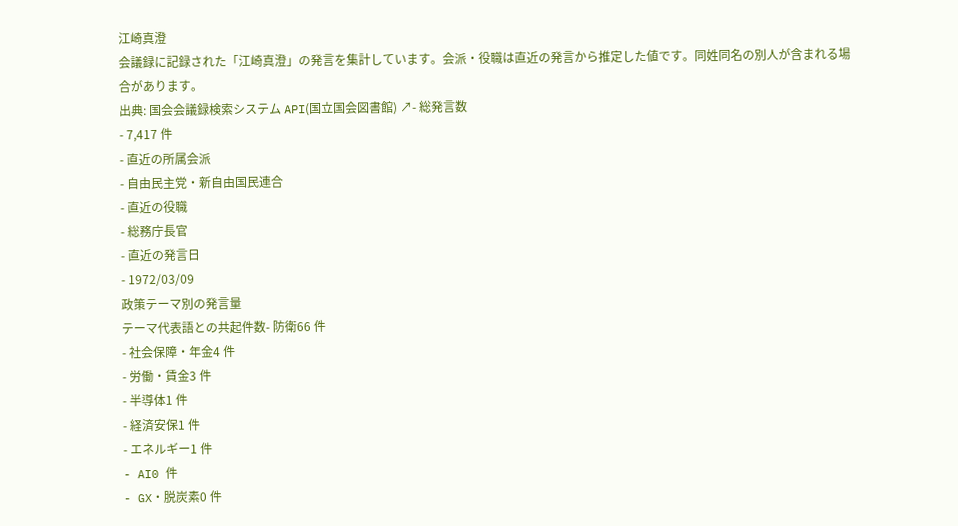江崎真澄
会議録に記録された「江崎真澄」の発言を集計しています。会派・役職は直近の発言から推定した値です。同姓同名の別人が含まれる場合があります。
出典: 国会会議録検索システム API(国立国会図書館) ↗- 総発言数
- 7,417 件
- 直近の所属会派
- 自由民主党・新自由国民連合
- 直近の役職
- 総務庁長官
- 直近の発言日
- 1972/03/09
政策テーマ別の発言量
テーマ代表語との共起件数- 防衛66 件
- 社会保障・年金4 件
- 労働・賃金3 件
- 半導体1 件
- 経済安保1 件
- エネルギー1 件
- AI0 件
- GX・脱炭素0 件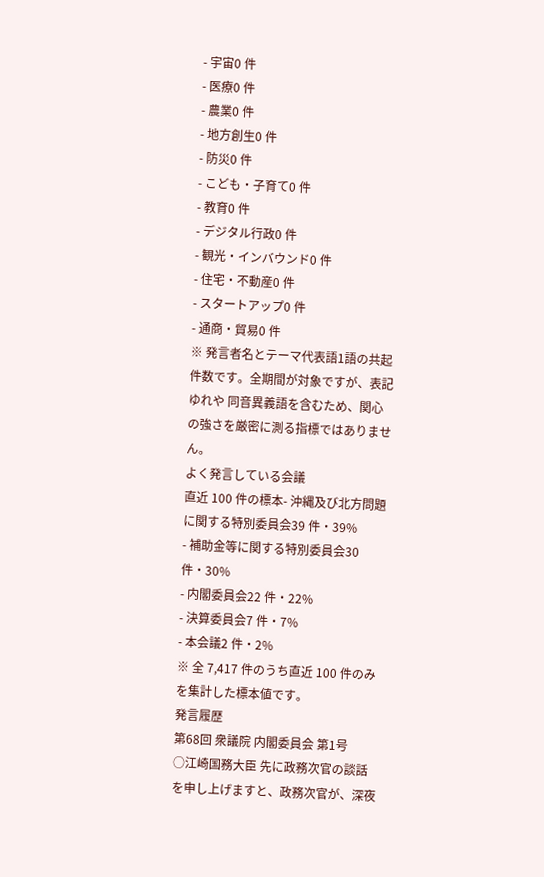- 宇宙0 件
- 医療0 件
- 農業0 件
- 地方創生0 件
- 防災0 件
- こども・子育て0 件
- 教育0 件
- デジタル行政0 件
- 観光・インバウンド0 件
- 住宅・不動産0 件
- スタートアップ0 件
- 通商・貿易0 件
※ 発言者名とテーマ代表語1語の共起件数です。全期間が対象ですが、表記ゆれや 同音異義語を含むため、関心の強さを厳密に測る指標ではありません。
よく発言している会議
直近 100 件の標本- 沖縄及び北方問題に関する特別委員会39 件・39%
- 補助金等に関する特別委員会30 件・30%
- 内閣委員会22 件・22%
- 決算委員会7 件・7%
- 本会議2 件・2%
※ 全 7,417 件のうち直近 100 件のみを集計した標本値です。
発言履歴
第68回 衆議院 内閣委員会 第1号
○江崎国務大臣 先に政務次官の談話を申し上げますと、政務次官が、深夜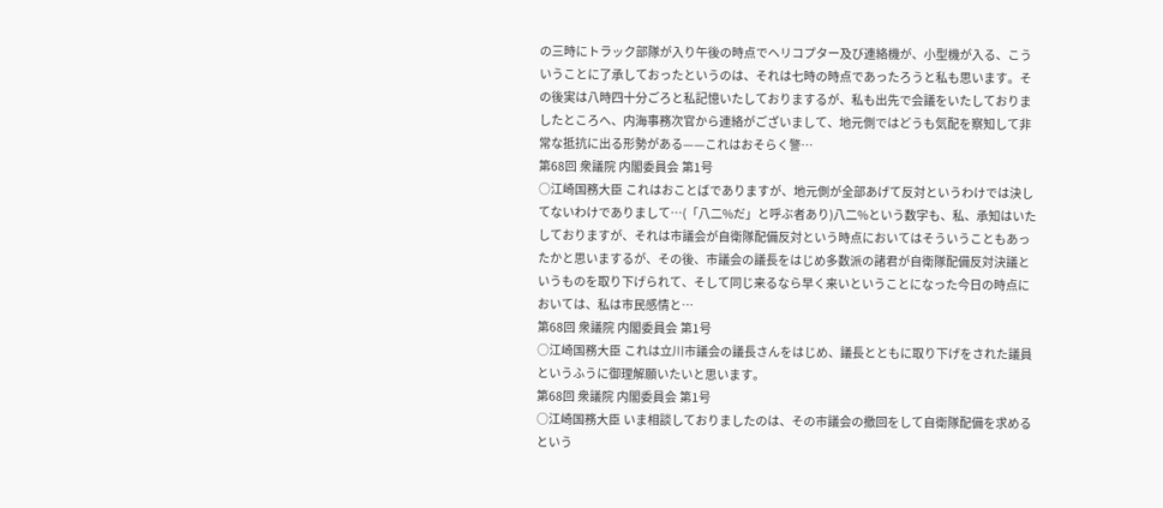の三時にトラック部隊が入り午後の時点でヘリコプター及び連絡機が、小型機が入る、こういうことに了承しておったというのは、それは七時の時点であったろうと私も思います。その後実は八時四十分ごろと私記憶いたしておりまするが、私も出先で会議をいたしておりましたところへ、内海事務次官から連絡がございまして、地元側ではどうも気配を察知して非常な抵抗に出る形勢がある——これはおそらく警…
第68回 衆議院 内閣委員会 第1号
○江崎国務大臣 これはおことばでありますが、地元側が全部あげて反対というわけでは決してないわけでありまして…(「八二%だ」と呼ぶ者あり)八二%という数字も、私、承知はいたしておりますが、それは市議会が自衛隊配備反対という時点においてはそういうこともあったかと思いまするが、その後、市議会の議長をはじめ多数派の諸君が自衛隊配備反対決議というものを取り下げられて、そして同じ来るなら早く来いということになった今日の時点においては、私は市民感情と…
第68回 衆議院 内閣委員会 第1号
○江崎国務大臣 これは立川市議会の議長さんをはじめ、議長とともに取り下げをされた議員というふうに御理解願いたいと思います。
第68回 衆議院 内閣委員会 第1号
○江崎国務大臣 いま相談しておりましたのは、その市議会の撤回をして自衛隊配備を求めるという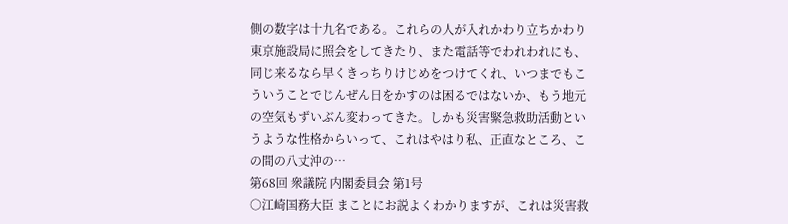側の数字は十九名である。これらの人が入れかわり立ちかわり東京施設局に照会をしてきたり、また電話等でわれわれにも、同じ来るなら早くきっちりけじめをつけてくれ、いつまでもこういうことでじんぜん日をかすのは困るではないか、もう地元の空気もずいぶん変わってきた。しかも災害緊急救助活動というような性格からいって、これはやはり私、正直なところ、この間の八丈沖の…
第68回 衆議院 内閣委員会 第1号
○江崎国務大臣 まことにお説よくわかりますが、これは災害救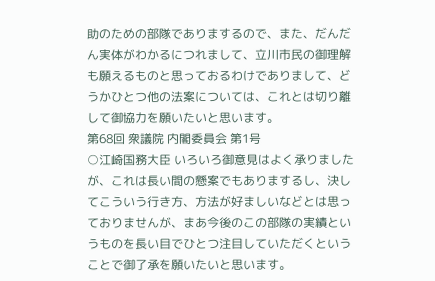助のための部隊でありまするので、また、だんだん実体がわかるにつれまして、立川市民の御理解も願えるものと思っておるわけでありまして、どうかひとつ他の法案については、これとは切り離して御協力を願いたいと思います。
第68回 衆議院 内閣委員会 第1号
○江崎国務大臣 いろいろ御意見はよく承りましたが、これは長い間の懸案でもありまするし、決してこういう行き方、方法が好ましいなどとは思っておりませんが、まあ今後のこの部隊の実績というものを長い目でひとつ注目していただくということで御了承を願いたいと思います。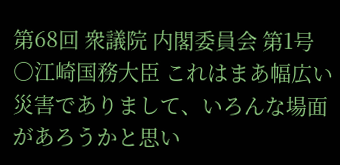第68回 衆議院 内閣委員会 第1号
○江崎国務大臣 これはまあ幅広い災害でありまして、いろんな場面があろうかと思い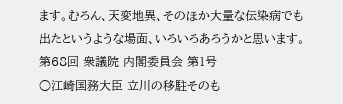ます。むろん、天変地異、そのほか大量な伝染病でも出たというような場面、いろいろあろうかと思います。
第68回 衆議院 内閣委員会 第1号
○江崎国務大臣 立川の移駐そのも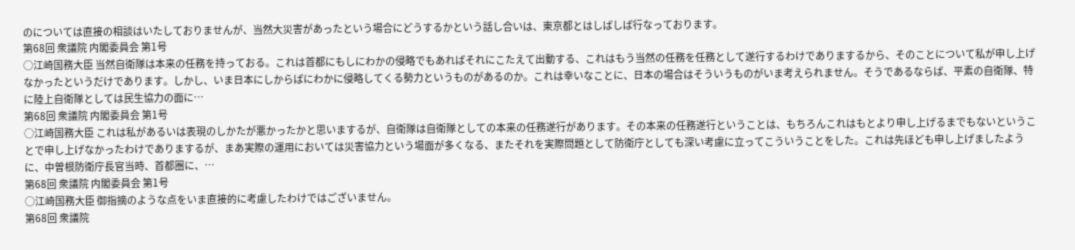のについては直接の相談はいたしておりませんが、当然大災害があったという場合にどうするかという話し合いは、東京都とはしばしば行なっております。
第68回 衆議院 内閣委員会 第1号
○江崎国務大臣 当然自衛隊は本来の任務を持っておる。これは首都にもしにわかの侵略でもあればそれにこたえて出動する、これはもう当然の任務を任務として遂行するわけでありまするから、そのことについて私が申し上げなかったというだけであります。しかし、いま日本にしからばにわかに侵略してくる勢力というものがあるのか。これは幸いなことに、日本の場合はそういうものがいま考えられません。そうであるならば、平素の自衛隊、特に陸上自衛隊としては民生協力の面に…
第68回 衆議院 内閣委員会 第1号
○江崎国務大臣 これは私があるいは表現のしかたが悪かったかと思いまするが、自衛隊は自衛隊としての本来の任務遂行があります。その本来の任務遂行ということは、もちろんこれはもとより申し上げるまでもないということで申し上げなかったわけでありまするが、まあ実際の運用においては災害協力という場面が多くなる、またそれを実際問題として防衛庁としても深い考慮に立ってこういうことをした。これは先ほども申し上げましたように、中曽根防衛庁長官当時、首都圏に、…
第68回 衆議院 内閣委員会 第1号
○江崎国務大臣 御指摘のような点をいま直接的に考慮したわけではございません。
第68回 衆議院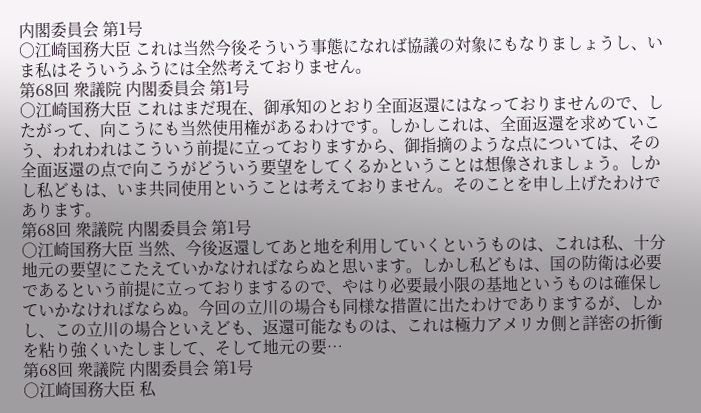内閣委員会 第1号
○江崎国務大臣 これは当然今後そういう事態になれば協議の対象にもなりましょうし、いま私はそういうふうには全然考えておりません。
第68回 衆議院 内閣委員会 第1号
○江崎国務大臣 これはまだ現在、御承知のとおり全面返還にはなっておりませんので、したがって、向こうにも当然使用権があるわけです。しかしこれは、全面返還を求めていこう、われわれはこういう前提に立っておりますから、御指摘のような点については、その全面返還の点で向こうがどういう要望をしてくるかということは想像されましょう。しかし私どもは、いま共同使用ということは考えておりません。そのことを申し上げたわけであります。
第68回 衆議院 内閣委員会 第1号
○江崎国務大臣 当然、今後返還してあと地を利用していくというものは、これは私、十分地元の要望にこたえていかなければならぬと思います。しかし私どもは、国の防衛は必要であるという前提に立っておりまするので、やはり必要最小限の基地というものは確保していかなければならぬ。今回の立川の場合も同様な措置に出たわけでありまするが、しかし、この立川の場合といえども、返還可能なものは、これは極力アメリカ側と詳密の折衝を粘り強くいたしまして、そして地元の要…
第68回 衆議院 内閣委員会 第1号
○江崎国務大臣 私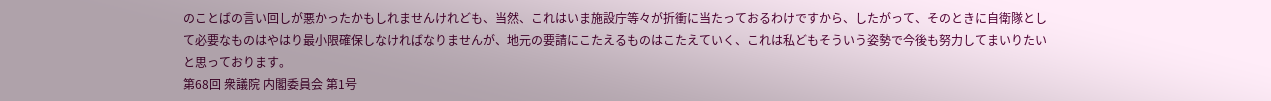のことばの言い回しが悪かったかもしれませんけれども、当然、これはいま施設庁等々が折衝に当たっておるわけですから、したがって、そのときに自衛隊として必要なものはやはり最小限確保しなければなりませんが、地元の要請にこたえるものはこたえていく、これは私どもそういう姿勢で今後も努力してまいりたいと思っております。
第68回 衆議院 内閣委員会 第1号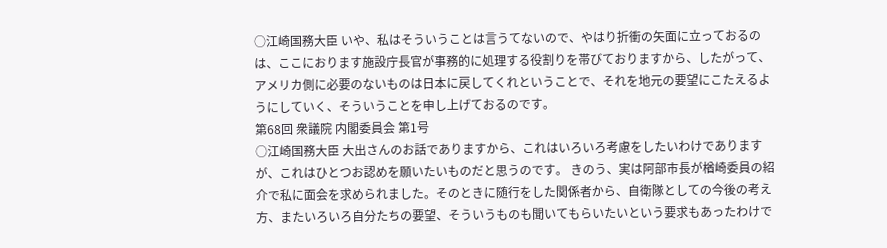○江崎国務大臣 いや、私はそういうことは言うてないので、やはり折衝の矢面に立っておるのは、ここにおります施設庁長官が事務的に処理する役割りを帯びておりますから、したがって、アメリカ側に必要のないものは日本に戻してくれということで、それを地元の要望にこたえるようにしていく、そういうことを申し上げておるのです。
第68回 衆議院 内閣委員会 第1号
○江崎国務大臣 大出さんのお話でありますから、これはいろいろ考慮をしたいわけでありますが、これはひとつお認めを願いたいものだと思うのです。 きのう、実は阿部市長が楢崎委員の紹介で私に面会を求められました。そのときに随行をした関係者から、自衛隊としての今後の考え方、またいろいろ自分たちの要望、そういうものも聞いてもらいたいという要求もあったわけで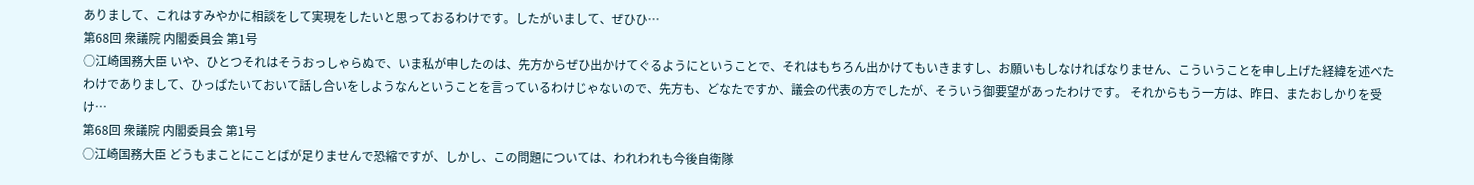ありまして、これはすみやかに相談をして実現をしたいと思っておるわけです。したがいまして、ぜひひ…
第68回 衆議院 内閣委員会 第1号
○江崎国務大臣 いや、ひとつそれはそうおっしゃらぬで、いま私が申したのは、先方からぜひ出かけてぐるようにということで、それはもちろん出かけてもいきますし、お願いもしなければなりません、こういうことを申し上げた経緯を述べたわけでありまして、ひっぱたいておいて話し合いをしようなんということを言っているわけじゃないので、先方も、どなたですか、議会の代表の方でしたが、そういう御要望があったわけです。 それからもう一方は、昨日、またおしかりを受け…
第68回 衆議院 内閣委員会 第1号
○江崎国務大臣 どうもまことにことばが足りませんで恐縮ですが、しかし、この問題については、われわれも今後自衛隊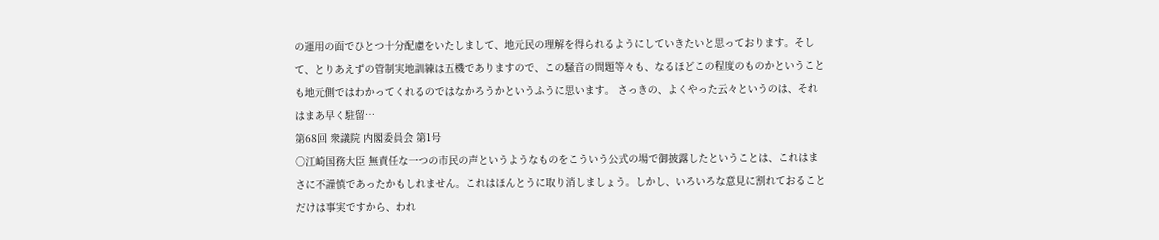の運用の面でひとつ十分配慮をいたしまして、地元民の理解を得られるようにしていきたいと思っております。そして、とりあえずの管制実地訓練は五機でありますので、この騒音の問題等々も、なるほどこの程度のものかということも地元側ではわかってくれるのではなかろうかというふうに思います。 さっきの、よくやった云々というのは、それはまあ早く駐留…
第68回 衆議院 内閣委員会 第1号
○江崎国務大臣 無責任な一つの市民の声というようなものをこういう公式の場で御披露したということは、これはまさに不謹慎であったかもしれません。これはほんとうに取り消しましょう。しかし、いろいろな意見に割れておることだけは事実ですから、われ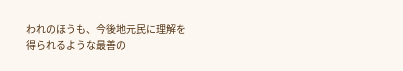われのほうも、今後地元民に理解を得られるような最善の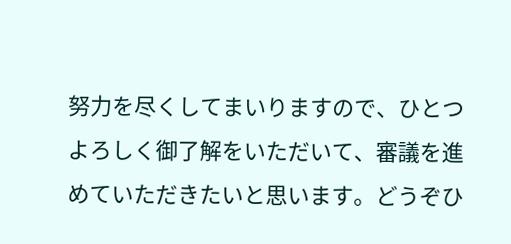努力を尽くしてまいりますので、ひとつよろしく御了解をいただいて、審議を進めていただきたいと思います。どうぞひ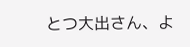とつ大出さん、よ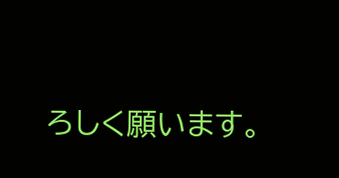ろしく願います。